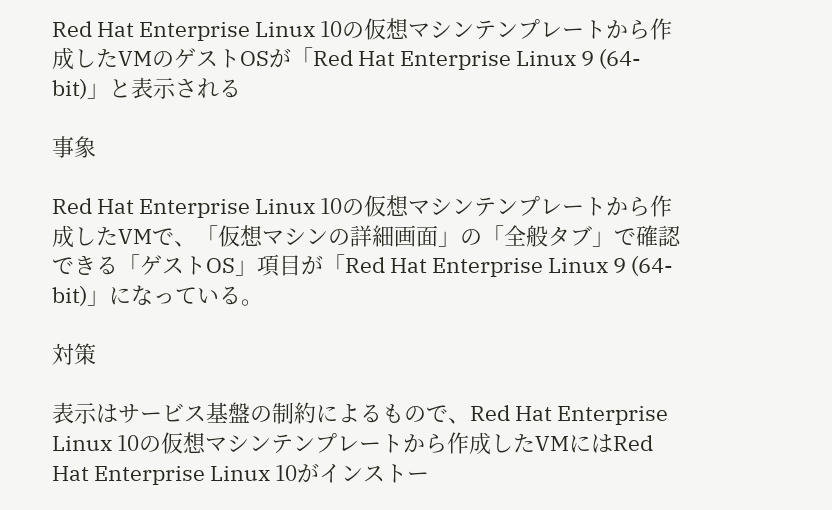Red Hat Enterprise Linux 10の仮想マシンテンプレートから作成したVMのゲストOSが「Red Hat Enterprise Linux 9 (64-bit)」と表示される

事象

Red Hat Enterprise Linux 10の仮想マシンテンプレートから作成したVMで、「仮想マシンの詳細画面」の「全般タブ」で確認できる「ゲストOS」項目が「Red Hat Enterprise Linux 9 (64-bit)」になっている。

対策

表示はサービス基盤の制約によるもので、Red Hat Enterprise Linux 10の仮想マシンテンプレートから作成したVMにはRed Hat Enterprise Linux 10がインストー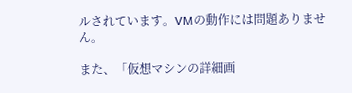ルされています。VMの動作には問題ありません。

また、「仮想マシンの詳細画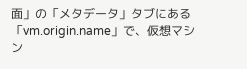面」の「メタデータ」タブにある「vm.origin.name」で、仮想マシン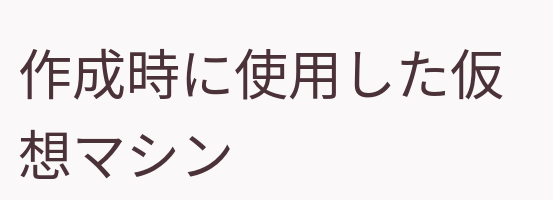作成時に使用した仮想マシン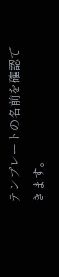テンプレートの名前を確認できます。